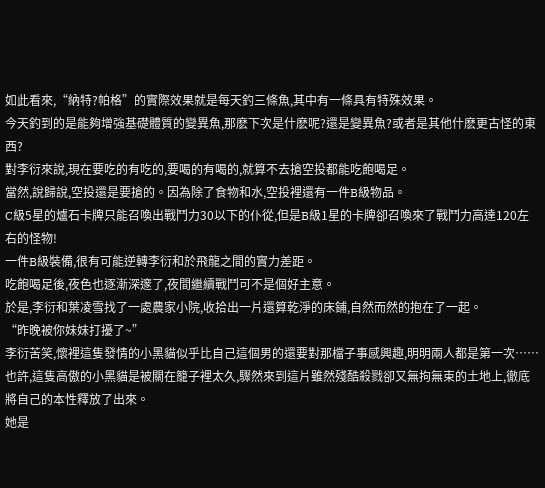如此看來,“納特?帕格”的實際效果就是每天釣三條魚,其中有一條具有特殊效果。
今天釣到的是能夠增強基礎體質的變異魚,那麽下次是什麽呢?還是變異魚?或者是其他什麽更古怪的東西?
對李衍來說,現在要吃的有吃的,要喝的有喝的,就算不去搶空投都能吃飽喝足。
當然,說歸說,空投還是要搶的。因為除了食物和水,空投裡還有一件B級物品。
C級5星的爐石卡牌只能召喚出戰鬥力30以下的仆從,但是B級1星的卡牌卻召喚來了戰鬥力高達120左右的怪物!
一件B級裝備,很有可能逆轉李衍和於飛龍之間的實力差距。
吃飽喝足後,夜色也逐漸深邃了,夜間繼續戰鬥可不是個好主意。
於是,李衍和葉凌雪找了一處農家小院,收拾出一片還算乾淨的床鋪,自然而然的抱在了一起。
“昨晚被你妹妹打擾了~”
李衍苦笑,懷裡這隻發情的小黑貓似乎比自己這個男的還要對那檔子事感興趣,明明兩人都是第一次……
也許,這隻高傲的小黑貓是被關在籠子裡太久,驟然來到這片雖然殘酷殺戮卻又無拘無束的土地上,徹底將自己的本性釋放了出來。
她是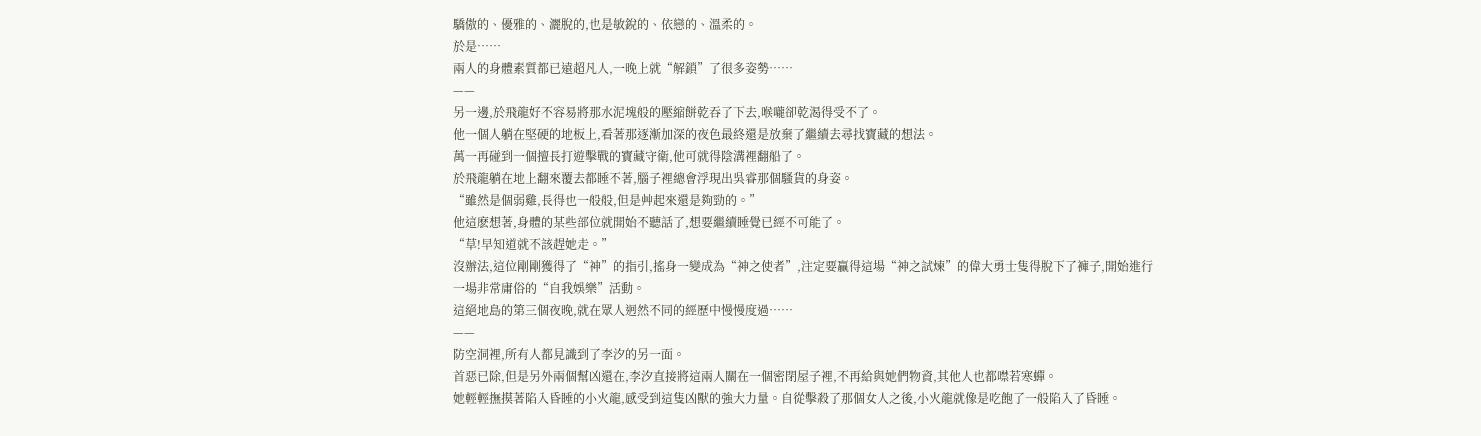驕傲的、優雅的、灑脫的,也是敏銳的、依戀的、溫柔的。
於是……
兩人的身體素質都已遠超凡人,一晚上就“解鎖”了很多姿勢……
——
另一邊,於飛龍好不容易將那水泥塊般的壓縮餅乾吞了下去,喉嚨卻乾渴得受不了。
他一個人躺在堅硬的地板上,看著那逐漸加深的夜色最終還是放棄了繼續去尋找寶藏的想法。
萬一再碰到一個擅長打遊擊戰的寶藏守衛,他可就得陰溝裡翻船了。
於飛龍躺在地上翻來覆去都睡不著,腦子裡總會浮現出吳睿那個騷貨的身姿。
“雖然是個弱雞,長得也一般般,但是艸起來還是夠勁的。”
他這麽想著,身體的某些部位就開始不聽話了,想要繼續睡覺已經不可能了。
“草!早知道就不該趕她走。”
沒辦法,這位剛剛獲得了“神”的指引,搖身一變成為“神之使者”,注定要贏得這場“神之試煉”的偉大勇士隻得脫下了褲子,開始進行一場非常庸俗的“自我娛樂”活動。
這絕地島的第三個夜晚,就在眾人迥然不同的經歷中慢慢度過……
——
防空洞裡,所有人都見識到了李汐的另一面。
首惡已除,但是另外兩個幫凶還在,李汐直接將這兩人關在一個密閉屋子裡,不再給與她們物資,其他人也都噤若寒蟬。
她輕輕撫摸著陷入昏睡的小火龍,感受到這隻凶獸的強大力量。自從擊殺了那個女人之後,小火龍就像是吃飽了一般陷入了昏睡。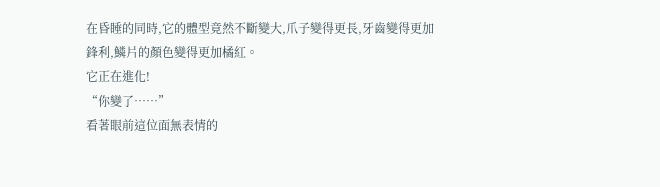在昏睡的同時,它的體型竟然不斷變大,爪子變得更長,牙齒變得更加鋒利,鱗片的顏色變得更加橘紅。
它正在進化!
“你變了……”
看著眼前這位面無表情的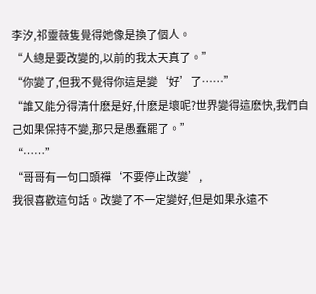李汐,祁靈薇隻覺得她像是換了個人。
“人總是要改變的,以前的我太天真了。”
“你變了,但我不覺得你這是變‘好’了……”
“誰又能分得清什麽是好,什麽是壞呢?世界變得這麽快,我們自己如果保持不變,那只是愚蠢罷了。”
“……”
“哥哥有一句口頭禪‘不要停止改變’,
我很喜歡這句話。改變了不一定變好,但是如果永遠不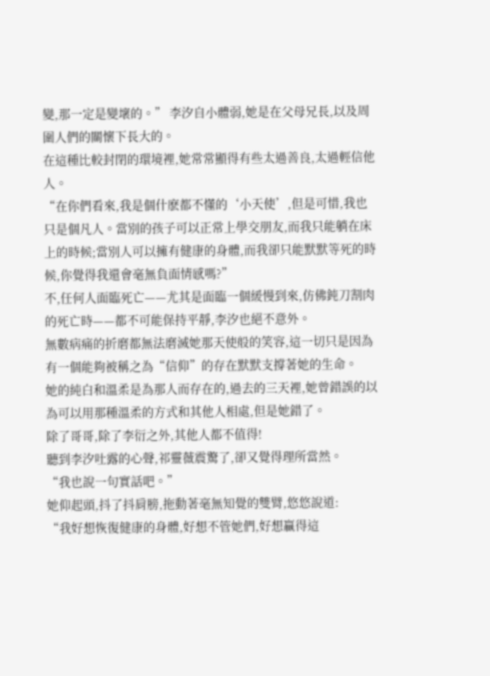變,那一定是變壞的。” 李汐自小體弱,她是在父母兄長,以及周圍人們的關懷下長大的。
在這種比較封閉的環境裡,她常常顯得有些太過善良,太過輕信他人。
“在你們看來,我是個什麽都不懂的‘小天使’,但是可惜,我也只是個凡人。當別的孩子可以正常上學交朋友,而我只能躺在床上的時候;當別人可以擁有健康的身體,而我卻只能默默等死的時候,你覺得我還會毫無負面情感嗎?”
不,任何人面臨死亡——尤其是面臨一個緩慢到來,仿佛鈍刀割肉的死亡時——都不可能保持平靜,李汐也絕不意外。
無數病痛的折磨都無法磨滅她那天使般的笑容,這一切只是因為有一個能夠被稱之為“信仰”的存在默默支撐著她的生命。
她的純白和溫柔是為那人而存在的,過去的三天裡,她曾錯誤的以為可以用那種溫柔的方式和其他人相處,但是她錯了。
除了哥哥,除了李衍之外,其他人都不值得!
聽到李汐吐露的心聲,祁靈薇震驚了,卻又覺得理所當然。
“我也說一句實話吧。”
她仰起頭,抖了抖肩膀,拖動著毫無知覺的雙臂,悠悠說道:
“我好想恢復健康的身體,好想不管她們,好想贏得這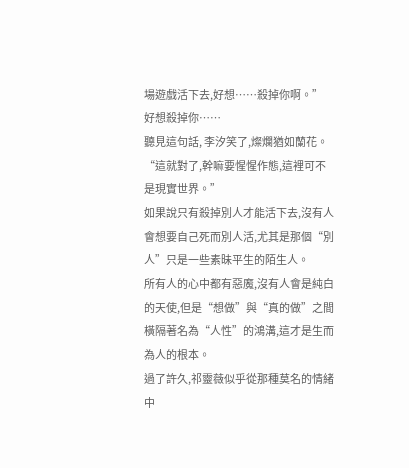場遊戲活下去,好想……殺掉你啊。”
好想殺掉你……
聽見這句話, 李汐笑了,燦爛猶如蘭花。
“這就對了,幹嘛要惺惺作態,這裡可不是現實世界。”
如果說只有殺掉別人才能活下去,沒有人會想要自己死而別人活,尤其是那個“別人”只是一些素昧平生的陌生人。
所有人的心中都有惡魔,沒有人會是純白的天使,但是“想做”與“真的做”之間橫隔著名為“人性”的鴻溝,這才是生而為人的根本。
過了許久,祁靈薇似乎從那種莫名的情緒中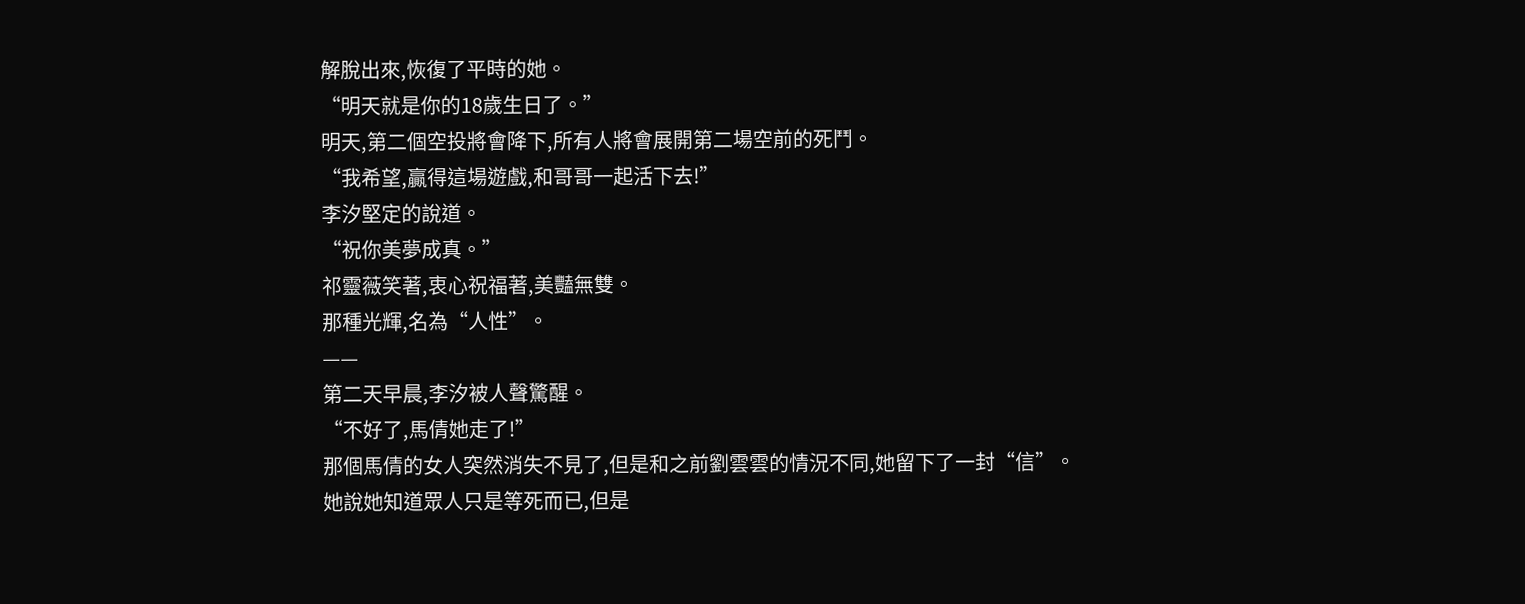解脫出來,恢復了平時的她。
“明天就是你的18歲生日了。”
明天,第二個空投將會降下,所有人將會展開第二場空前的死鬥。
“我希望,贏得這場遊戲,和哥哥一起活下去!”
李汐堅定的說道。
“祝你美夢成真。”
祁靈薇笑著,衷心祝福著,美豔無雙。
那種光輝,名為“人性”。
——
第二天早晨,李汐被人聲驚醒。
“不好了,馬倩她走了!”
那個馬倩的女人突然消失不見了,但是和之前劉雲雲的情況不同,她留下了一封“信”。
她說她知道眾人只是等死而已,但是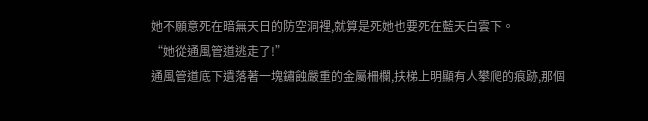她不願意死在暗無天日的防空洞裡,就算是死她也要死在藍天白雲下。
“她從通風管道逃走了!”
通風管道底下遺落著一塊鏽蝕嚴重的金屬柵欄,扶梯上明顯有人攀爬的痕跡,那個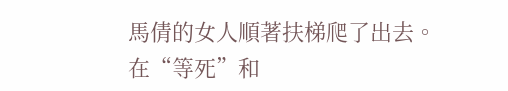馬倩的女人順著扶梯爬了出去。
在“等死”和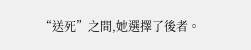“送死”之間,她選擇了後者。